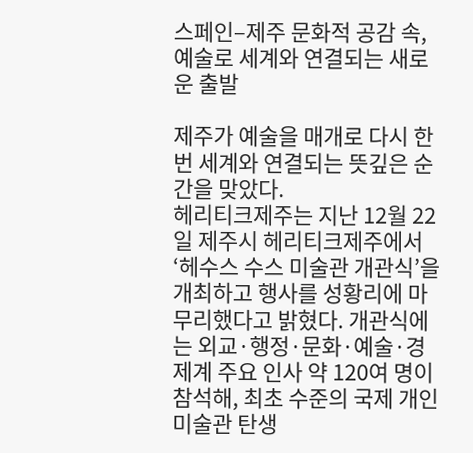스페인–제주 문화적 공감 속, 예술로 세계와 연결되는 새로운 출발

제주가 예술을 매개로 다시 한 번 세계와 연결되는 뜻깊은 순간을 맞았다.
헤리티크제주는 지난 12월 22일 제주시 헤리티크제주에서 ‘헤수스 수스 미술관 개관식’을 개최하고 행사를 성황리에 마무리했다고 밝혔다. 개관식에는 외교·행정·문화·예술·경제계 주요 인사 약 120여 명이 참석해, 최초 수준의 국제 개인 미술관 탄생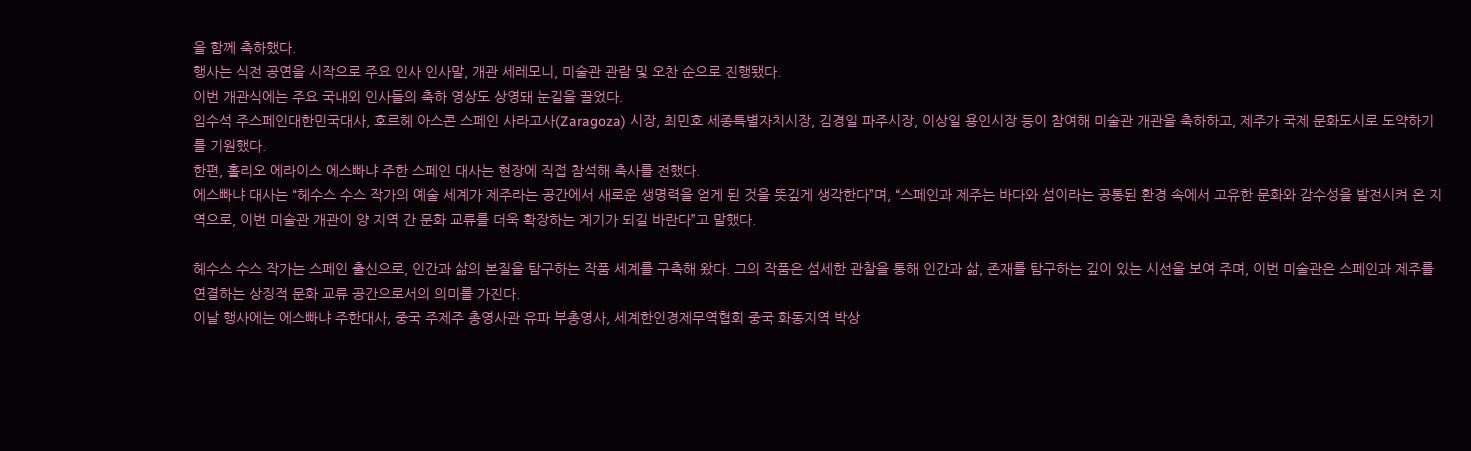을 함께 축하했다.
행사는 식전 공연을 시작으로 주요 인사 인사말, 개관 세레모니, 미술관 관람 및 오찬 순으로 진행됐다.
이번 개관식에는 주요 국내외 인사들의 축하 영상도 상영돼 눈길을 끌었다.
임수석 주스페인대한민국대사, 호르헤 아스콘 스페인 사라고사(Zaragoza) 시장, 최민호 세종특별자치시장, 김경일 파주시장, 이상일 용인시장 등이 참여해 미술관 개관을 축하하고, 제주가 국제 문화도시로 도약하기를 기원했다.
한편, 홀리오 에라이스 에스빠냐 주한 스페인 대사는 현장에 직접 참석해 축사를 전했다.
에스빠냐 대사는 “헤수스 수스 작가의 예술 세계가 제주라는 공간에서 새로운 생명력을 얻게 된 것을 뜻깊게 생각한다”며, “스페인과 제주는 바다와 섬이라는 공통된 환경 속에서 고유한 문화와 감수성을 발전시켜 온 지역으로, 이번 미술관 개관이 양 지역 간 문화 교류를 더욱 확장하는 계기가 되길 바란다”고 말했다.

헤수스 수스 작가는 스페인 출신으로, 인간과 삶의 본질을 탐구하는 작품 세계를 구축해 왔다. 그의 작품은 섬세한 관찰을 통해 인간과 삶, 존재를 탐구하는 깊이 있는 시선을 보여 주며, 이번 미술관은 스페인과 제주를 연결하는 상징적 문화 교류 공간으로서의 의미를 가진다.
이날 행사에는 에스빠냐 주한대사, 중국 주제주 총영사관 유파 부총영사, 세계한인경제무역협회 중국 화동지역 박상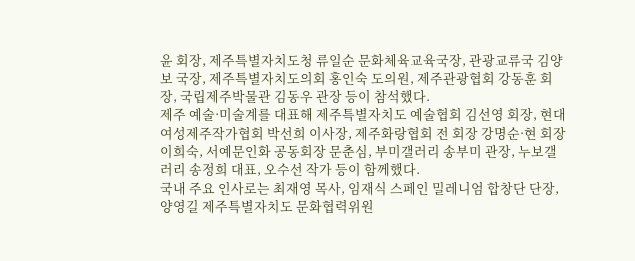윤 회장, 제주특별자치도청 류일순 문화체육교육국장, 관광교류국 김양보 국장, 제주특별자치도의회 홍인숙 도의원, 제주관광협회 강동훈 회장, 국립제주박물관 김동우 관장 등이 참석했다.
제주 예술·미술계를 대표해 제주특별자치도 예술협회 김선영 회장, 현대여성제주작가협회 박선희 이사장, 제주화랑협회 전 회장 강명순·현 회장 이희숙, 서예문인화 공동회장 문춘심, 부미갤러리 송부미 관장, 누보갤러리 송정희 대표, 오수선 작가 등이 함께했다.
국내 주요 인사로는 최재영 목사, 임재식 스페인 밀레니엄 합창단 단장, 양영길 제주특별자치도 문화협력위원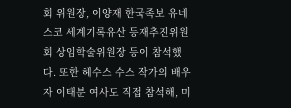회 위원장, 이양재 한국족보 유네스코 세계기록유산 등재추진위원회 상임학술위원장 등이 참석했다. 또한 헤수스 수스 작가의 배우자 이태분 여사도 직접 참석해, 미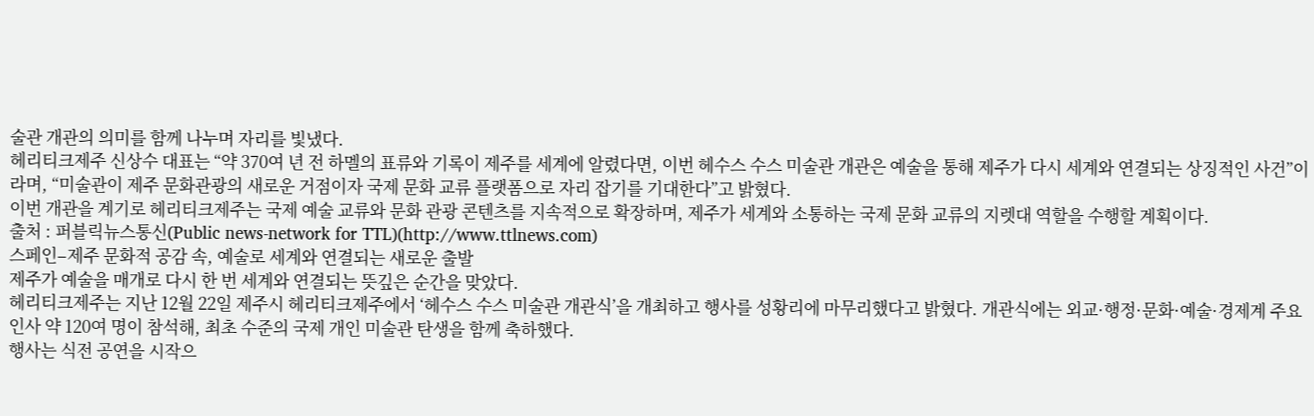술관 개관의 의미를 함께 나누며 자리를 빛냈다.
헤리티크제주 신상수 대표는 “약 370여 년 전 하멜의 표류와 기록이 제주를 세계에 알렸다면, 이번 헤수스 수스 미술관 개관은 예술을 통해 제주가 다시 세계와 연결되는 상징적인 사건”이라며, “미술관이 제주 문화관광의 새로운 거점이자 국제 문화 교류 플랫폼으로 자리 잡기를 기대한다”고 밝혔다.
이번 개관을 계기로 헤리티크제주는 국제 예술 교류와 문화 관광 콘텐츠를 지속적으로 확장하며, 제주가 세계와 소통하는 국제 문화 교류의 지렛대 역할을 수행할 계획이다.
출처 : 퍼블릭뉴스통신(Public news-network for TTL)(http://www.ttlnews.com)
스페인–제주 문화적 공감 속, 예술로 세계와 연결되는 새로운 출발
제주가 예술을 매개로 다시 한 번 세계와 연결되는 뜻깊은 순간을 맞았다.
헤리티크제주는 지난 12월 22일 제주시 헤리티크제주에서 ‘헤수스 수스 미술관 개관식’을 개최하고 행사를 성황리에 마무리했다고 밝혔다. 개관식에는 외교·행정·문화·예술·경제계 주요 인사 약 120여 명이 참석해, 최초 수준의 국제 개인 미술관 탄생을 함께 축하했다.
행사는 식전 공연을 시작으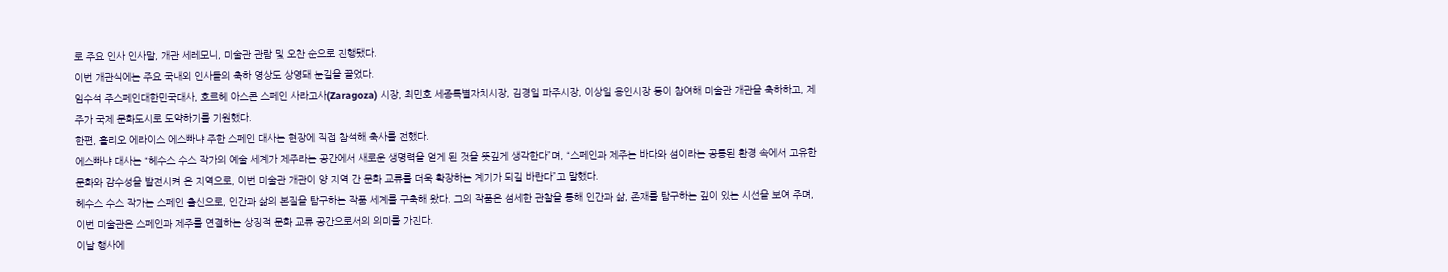로 주요 인사 인사말, 개관 세레모니, 미술관 관람 및 오찬 순으로 진행됐다.
이번 개관식에는 주요 국내외 인사들의 축하 영상도 상영돼 눈길을 끌었다.
임수석 주스페인대한민국대사, 호르헤 아스콘 스페인 사라고사(Zaragoza) 시장, 최민호 세종특별자치시장, 김경일 파주시장, 이상일 용인시장 등이 참여해 미술관 개관을 축하하고, 제주가 국제 문화도시로 도약하기를 기원했다.
한편, 홀리오 에라이스 에스빠냐 주한 스페인 대사는 현장에 직접 참석해 축사를 전했다.
에스빠냐 대사는 “헤수스 수스 작가의 예술 세계가 제주라는 공간에서 새로운 생명력을 얻게 된 것을 뜻깊게 생각한다”며, “스페인과 제주는 바다와 섬이라는 공통된 환경 속에서 고유한 문화와 감수성을 발전시켜 온 지역으로, 이번 미술관 개관이 양 지역 간 문화 교류를 더욱 확장하는 계기가 되길 바란다”고 말했다.
헤수스 수스 작가는 스페인 출신으로, 인간과 삶의 본질을 탐구하는 작품 세계를 구축해 왔다. 그의 작품은 섬세한 관찰을 통해 인간과 삶, 존재를 탐구하는 깊이 있는 시선을 보여 주며, 이번 미술관은 스페인과 제주를 연결하는 상징적 문화 교류 공간으로서의 의미를 가진다.
이날 행사에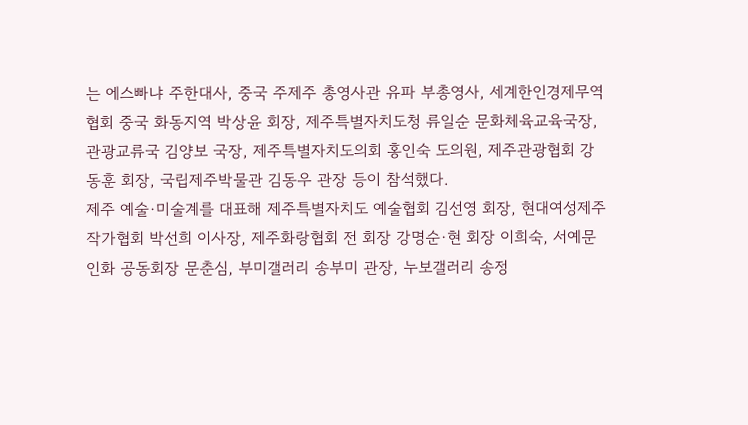는 에스빠냐 주한대사, 중국 주제주 총영사관 유파 부총영사, 세계한인경제무역협회 중국 화동지역 박상윤 회장, 제주특별자치도청 류일순 문화체육교육국장, 관광교류국 김양보 국장, 제주특별자치도의회 홍인숙 도의원, 제주관광협회 강동훈 회장, 국립제주박물관 김동우 관장 등이 참석했다.
제주 예술·미술계를 대표해 제주특별자치도 예술협회 김선영 회장, 현대여성제주작가협회 박선희 이사장, 제주화랑협회 전 회장 강명순·현 회장 이희숙, 서예문인화 공동회장 문춘심, 부미갤러리 송부미 관장, 누보갤러리 송정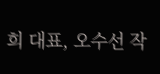희 대표, 오수선 작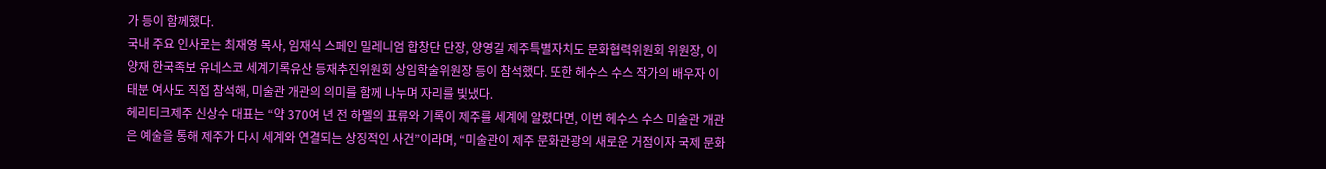가 등이 함께했다.
국내 주요 인사로는 최재영 목사, 임재식 스페인 밀레니엄 합창단 단장, 양영길 제주특별자치도 문화협력위원회 위원장, 이양재 한국족보 유네스코 세계기록유산 등재추진위원회 상임학술위원장 등이 참석했다. 또한 헤수스 수스 작가의 배우자 이태분 여사도 직접 참석해, 미술관 개관의 의미를 함께 나누며 자리를 빛냈다.
헤리티크제주 신상수 대표는 “약 370여 년 전 하멜의 표류와 기록이 제주를 세계에 알렸다면, 이번 헤수스 수스 미술관 개관은 예술을 통해 제주가 다시 세계와 연결되는 상징적인 사건”이라며, “미술관이 제주 문화관광의 새로운 거점이자 국제 문화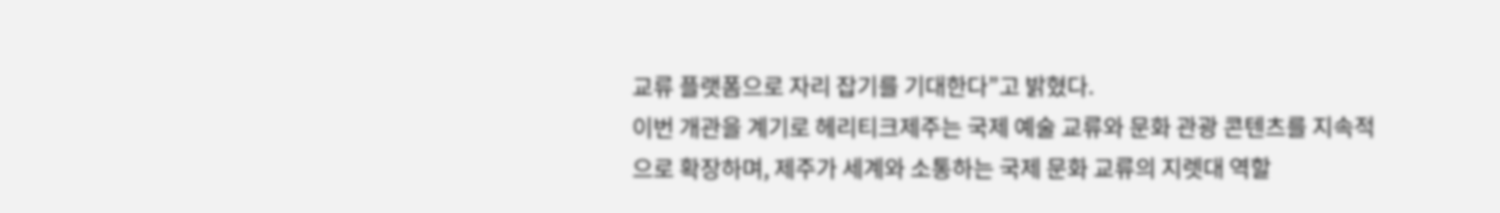교류 플랫폼으로 자리 잡기를 기대한다”고 밝혔다.
이번 개관을 계기로 헤리티크제주는 국제 예술 교류와 문화 관광 콘텐츠를 지속적으로 확장하며, 제주가 세계와 소통하는 국제 문화 교류의 지렛대 역할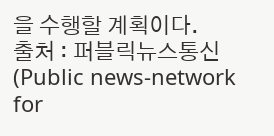을 수행할 계획이다.
출처 : 퍼블릭뉴스통신(Public news-network for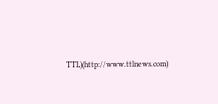TTL)(http://www.ttlnews.com)